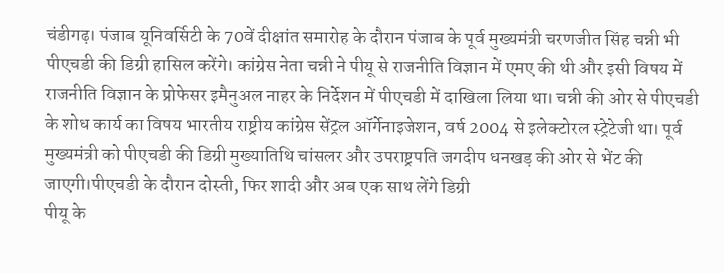चंडीगढ़। पंजाब यूनिवर्सिटी के 70वें दीक्षांत समारोह के दौरान पंजाब के पूर्व मुख्यमंत्री चरणजीत सिंह चन्नी भी पीएचडी की डिग्री हासिल करेंगे। कांग्रेस नेता चन्नी ने पीयू से राजनीति विज्ञान में एमए की थी और इसी विषय में राजनीति विज्ञान के प्रोफेसर इमैनुअल नाहर के निर्देशन में पीएचडी में दाखिला लिया था। चन्नी की ओर से पीएचडी के शोध कार्य का विषय भारतीय राष्ट्रीय कांग्रेस सेंट्रल ऑर्गेनाइजेशन, वर्ष 2004 से इलेक्टोरल स्ट्रेटेजी था। पूर्व मुख्यमंत्री को पीएचडी की डिग्री मुख्यातिथि चांसलर और उपराष्ट्रपति जगदीप धनखड़ की ओर से भेंट की जाएगी।पीएचडी के दौरान दोस्ती, फिर शादी और अब एक साथ लेंगे डिग्री
पीयू के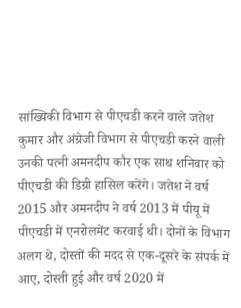सांख्यिकी विभाग से पीएचडी करने वाले जतेश कुमार और अंग्रेजी विभाग से पीएचडी करने वाली उनकी पत्नी अमनदीप कौर एक साथ शनिवार को पीएचडी की डिग्री हासिल करेंगे। जतेश ने वर्ष 2015 और अमनदीप ने वर्ष 2013 में पीयू में पीएचडी में एनरोलमेंट करवाई थी। दोनों के विभाग अलग थे, दोस्तों की मदद से एक-दूसरे के संपर्क में आए, दोस्ती हुई और वर्ष 2020 में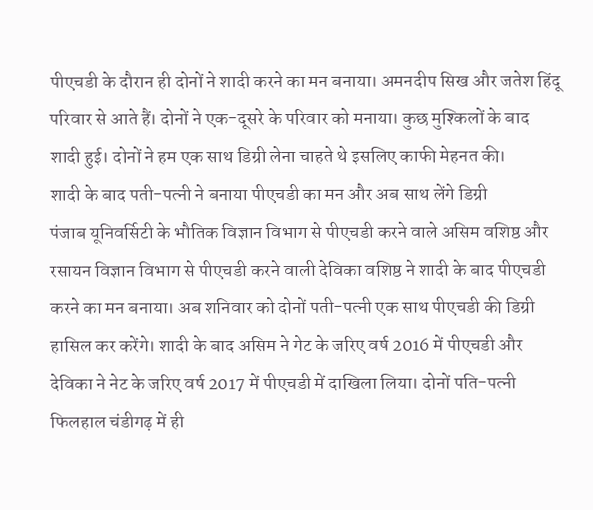पीएचडी के दौरान ही दोनों ने शादी करने का मन बनाया। अमनदीप सिख और जतेश हिंदू परिवार से आते हैं। दोनों ने एक-दूसरे के परिवार को मनाया। कुछ मुश्किलों के बाद शादी हुई। दोनों ने हम एक साथ डिग्री लेना चाहते थे इसलिए काफी मेहनत की।
शादी के बाद पती-पत्नी ने बनाया पीएचडी का मन और अब साथ लेंगे डिग्री
पंजाब यूनिवर्सिटी के भौतिक विज्ञान विभाग से पीएचडी करने वाले असिम वशिष्ठ और रसायन विज्ञान विभाग से पीएचडी करने वाली देविका वशिष्ठ ने शादी के बाद पीएचडी करने का मन बनाया। अब शनिवार को दोनों पती-पत्नी एक साथ पीएचडी की डिग्री हासिल कर करेंगे। शादी के बाद असिम ने गेट के जरिए वर्ष 2016 में पीएचडी और देविका ने नेट के जरिए वर्ष 2017 में पीएचडी में दाखिला लिया। दोनों पति-पत्नी फिलहाल चंडीगढ़ में ही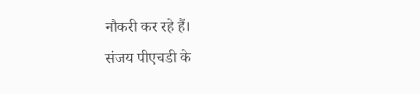नौकरी कर रहे हैं।
संजय पीएचडी के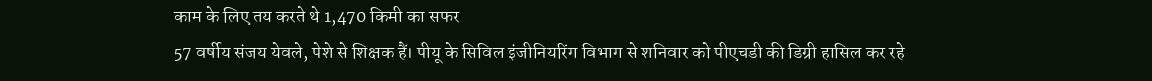काम के लिए तय करते थे 1,470 किमी का सफर
57 वर्षीय संजय येवले, पेशे से शिक्षक हैं। पीयू के सिविल इंजीनियरिंग विभाग से शनिवार को पीएचडी की डिग्री हासिल कर रहे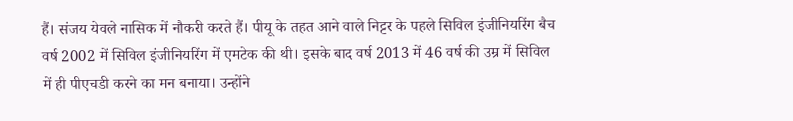हैं। संजय येवले नासिक में नौकरी करते हैं। पीयू के तहत आने वाले निट्टर के पहले सिविल इंजीनियरिंग बैच वर्ष 2002 में सिविल इंजीनियरिंग में एमटेक की थी। इसके बाद वर्ष 2013 में 46 वर्ष की उम्र में सिविल में ही पीएचडी करने का मन बनाया। उन्होंने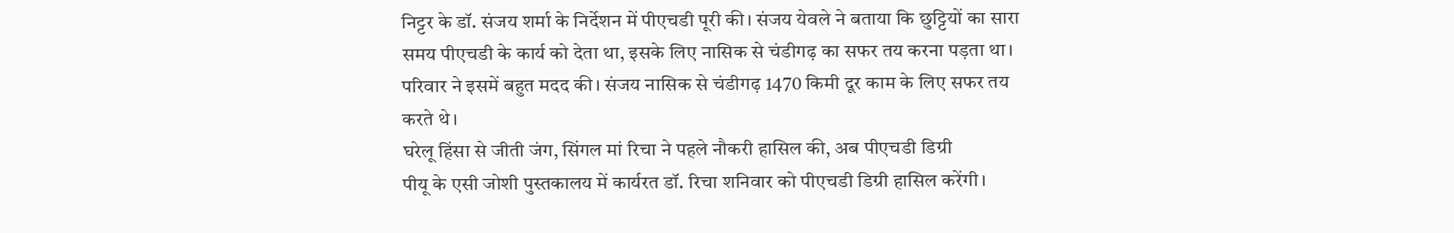निट्टर के डॉ. संजय शर्मा के निर्देशन में पीएचडी पूरी की। संजय येवले ने बताया कि छुट्टियों का सारा समय पीएचडी के कार्य को देता था, इसके लिए नासिक से चंडीगढ़ का सफर तय करना पड़ता था। परिवार ने इसमें बहुत मदद की। संजय नासिक से चंडीगढ़ 1470 किमी दूर काम के लिए सफर तय करते थे।
घरेलू हिंसा से जीती जंग, सिंगल मां रिचा ने पहले नौकरी हासिल की, अब पीएचडी डिग्री
पीयू के एसी जोशी पुस्तकालय में कार्यरत डॉ. रिचा शनिवार को पीएचडी डिग्री हासिल करेंगी।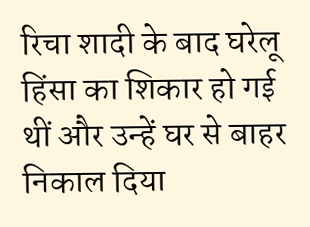रिचा शादी के बाद घरेलू हिंसा का शिकार हो गई थीं और उन्हें घर से बाहर निकाल दिया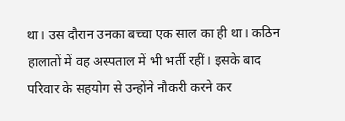था। उस दौरान उनका बच्चा एक साल का ही था। कठिन हालातों में वह अस्पताल में भी भर्ती रहीं। इसके बाद परिवार के सहयोग से उन्होंने नौकरी करने कर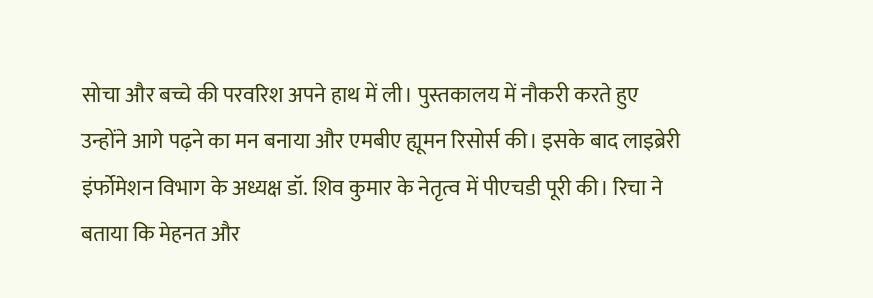सोचा और बच्चे की परवरिश अपने हाथ में ली। पुस्तकालय में नौकरी करते हुए उन्होंने आगे पढ़ने का मन बनाया और एमबीए ह्यूमन रिसोर्स की। इसके बाद लाइब्रेरी इंर्फोमेशन विभाग के अध्यक्ष डॉ. शिव कुमार के नेतृत्व में पीएचडी पूरी की। रिचा ने बताया कि मेहनत और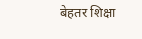बेहतर शिक्षा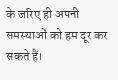के जरिए ही अपनी समस्याओं को हम दूर कर सकते हैं।